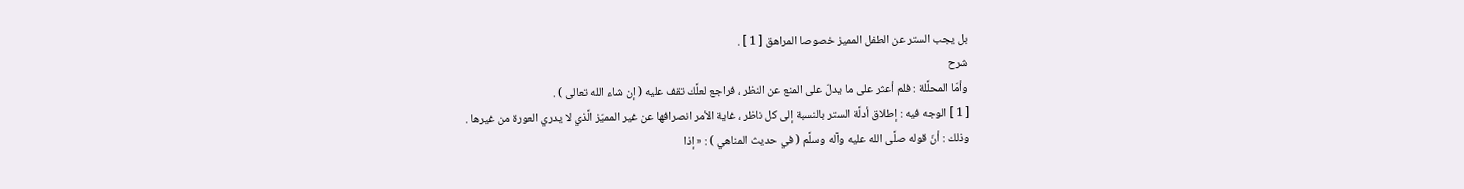بل يجب الستر عن الطفل المميز خصوصا المراهق [ 1 ] .
شرح
وأمّا المحلَّلة : فلم أعثر على ما يدلّ على المنع عن النظر ، فراجع لعلَّك تقف عليه ( إن شاء الله تعالى ) .
[ 1 ] الوجه فيه : إطلاق أدلَّة الستر بالنسبة إلى كل ناظر ، غاية الأمر انصرافها عن غير المميّز الَّذي لا يدري العورة من غيرها .
وذلك : أنّ قوله صلَّى الله عليه وآله وسلَّم ( في حديث المناهي ) : « إذا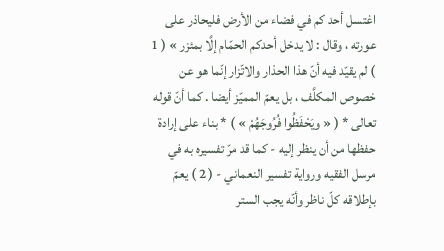اغتسل أحد كم في فضاء من الأرض فليحاذر على عورته ، وقال : لا يدخل أحدكم الحمّام إلَّا بمئزر » ( 1 ) لم يقيّد فيه أنّ هذا الحذار والاتّزار إنّما هو عن خصوص المكلَّف ، بل يعمّ المميّز أيضا . كما أنّ قوله تعالى * ( « ويَحْفَظُوا فُرُوجَهُمْ » ) * بناء على إرادة حفظها من أن ينظر إليه - كما قد مرّ تفسيره به في مرسل الفقيه ورواية تفسير النعماني - ( 2 ) يعمّ بإطلاقه كلّ ناظر وأنّه يجب الستر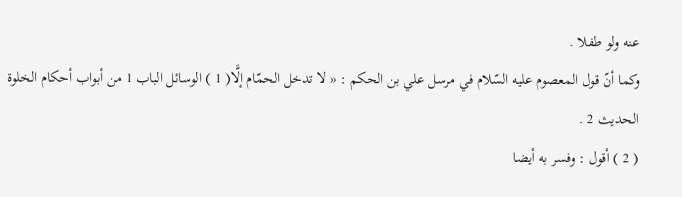عنه ولو طفلا .
وكما أنّ قول المعصوم عليه السّلام في مرسل علي بن الحكم : « لا تدخل الحمّام إلَّا( 1 ) الوسائل الباب 1 من أبواب أحكام الخلوة الحديث 2 .
( 2 ) أقول : وفسر به أيضا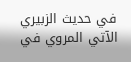في حديث الزبيري الآتي المروي في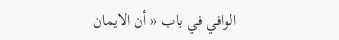الوافي في باب « أن الايمان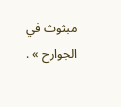مبثوث في الجوارح » .